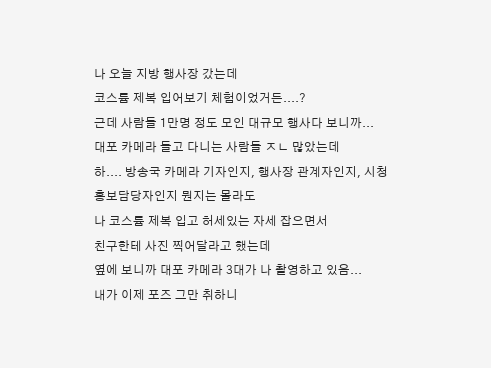나 오늘 지방 행사장 갔는데
코스튬 제복 입어보기 체험이었거든....?
근데 사람들 1만명 정도 모인 대규모 행사다 보니까...
대포 카메라 들고 다니는 사람들 ㅈㄴ 많았는데
하.... 방송국 카메라 기자인지, 행사장 관계자인지, 시청 홍보담당자인지 뭔지는 몰라도
나 코스튬 제복 입고 허세있는 자세 잡으면서
친구한테 사진 찍어달라고 했는데
옆에 보니까 대포 카메라 3대가 나 촬영하고 있음...
내가 이제 포즈 그만 취하니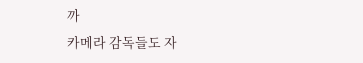까
카메라 감독들도 자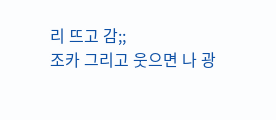리 뜨고 감;;
조카 그리고 웃으면 나 광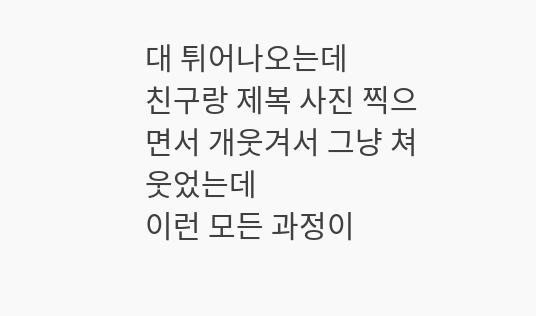대 튀어나오는데
친구랑 제복 사진 찍으면서 개웃겨서 그냥 쳐 웃었는데
이런 모든 과정이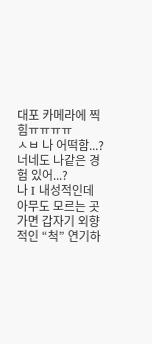대포 카메라에 찍힘ㅠㅠㅠㅠ
ㅅㅂ 나 어떡함...?
너네도 나같은 경험 있어...?
나 I 내성적인데
아무도 모르는 곳 가면 갑자기 외향적인 “척” 연기하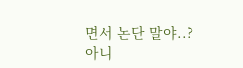면서 논단 말야..?
아니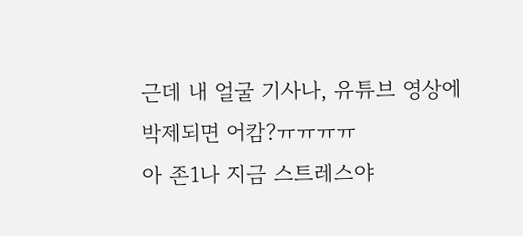근데 내 얼굴 기사나, 유튜브 영상에 박제되면 어캄?ㅠㅠㅠㅠ
아 존1나 지금 스트레스야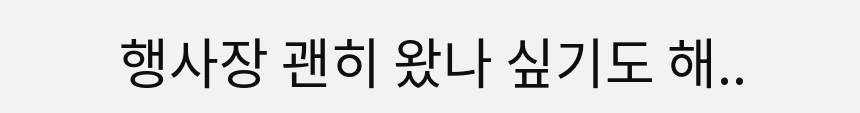행사장 괜히 왔나 싶기도 해..